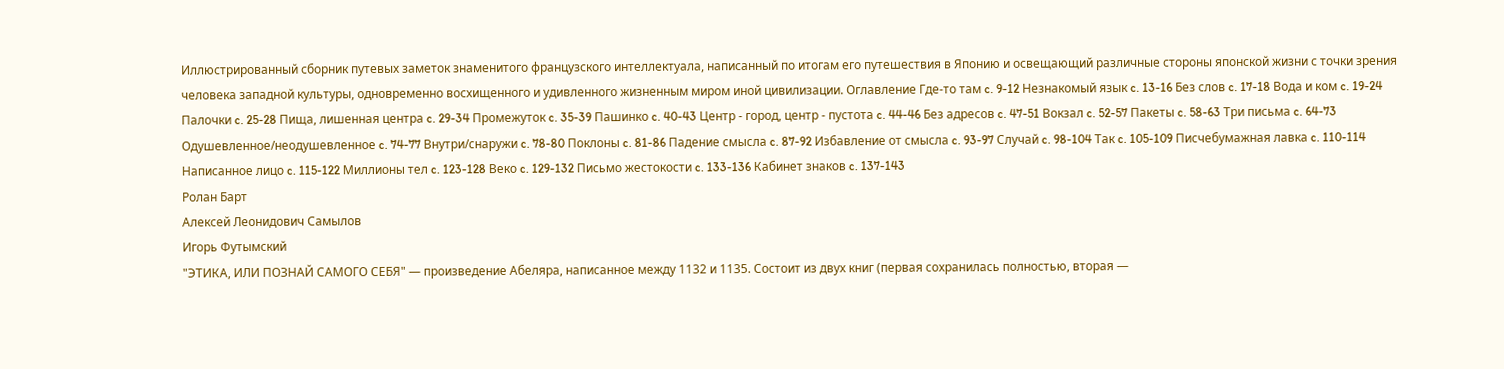Иллюстрированный сборник путевых заметок знаменитого французского интеллектуала, написанный по итогам его путешествия в Японию и освещающий различные стороны японской жизни с точки зрения человека западной культуры, одновременно восхищенного и удивленного жизненным миром иной цивилизации. Оглавление Где-то там c. 9-12 Незнакомый язык c. 13-16 Без слов c. 17-18 Вода и ком c. 19-24 Палочки c. 25-28 Пища, лишенная центра c. 29-34 Промежуток c. 35-39 Пашинко c. 40-43 Центр - город, центр - пустота c. 44-46 Без адресов c. 47-51 Вокзал c. 52-57 Пакеты c. 58-63 Три письма c. 64-73 Одушевленное/неодушевленное c. 74-77 Внутри/снаружи c. 78-80 Поклоны c. 81-86 Падение смысла c. 87-92 Избавление от смысла c. 93-97 Случай c. 98-104 Так c. 105-109 Писчебумажная лавка c. 110-114 Написанное лицо c. 115-122 Миллионы тел c. 123-128 Веко c. 129-132 Письмо жестокости c. 133-136 Кабинет знаков c. 137-143
Ролан Барт
Алексей Леонидович Самылов
Игорь Футымский
"ЭТИКА, ИЛИ ПОЗНАЙ САМОГО СЕБЯ" — произведение Абеляра, написанное между 1132 и 1135. Состоит из двух книг (первая сохранилась полностью, вторая —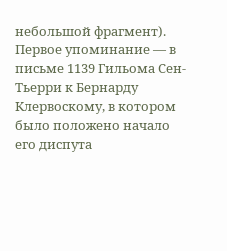небольшой фрагмент). Первое упоминание — в письме 1139 Гильома Сен-Тьерри к Бернарду Клервоскому, в котором было положено начало его диспута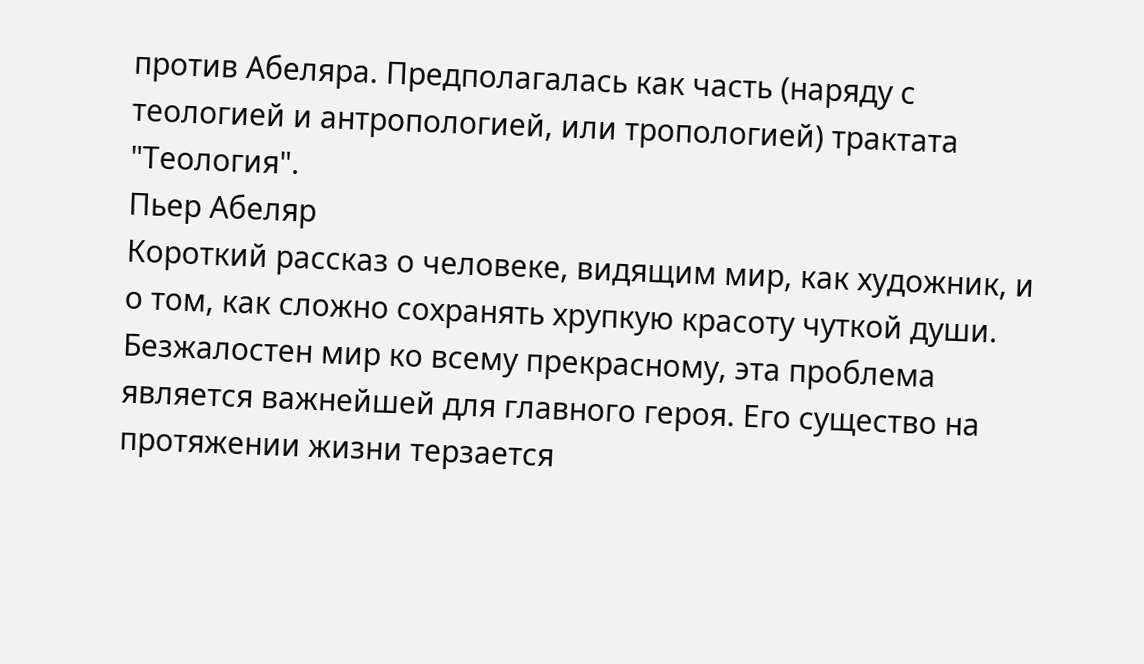против Абеляра. Предполагалась как часть (наряду с теологией и антропологией, или тропологией) трактата "Теология".
Пьер Абеляр
Короткий рассказ о человеке, видящим мир, как художник, и о том, как сложно сохранять хрупкую красоту чуткой души. Безжалостен мир ко всему прекрасному, эта проблема является важнейшей для главного героя. Его существо на протяжении жизни терзается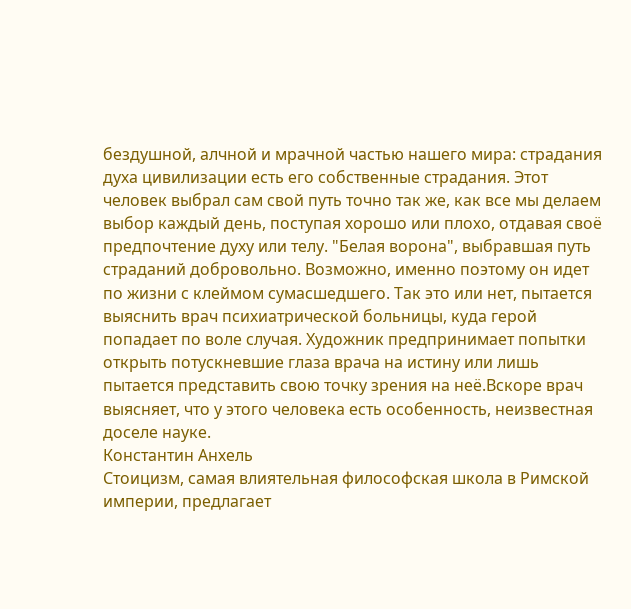бездушной, алчной и мрачной частью нашего мира: страдания духа цивилизации есть его собственные страдания. Этот человек выбрал сам свой путь точно так же, как все мы делаем выбор каждый день, поступая хорошо или плохо, отдавая своё предпочтение духу или телу. "Белая ворона", выбравшая путь страданий добровольно. Возможно, именно поэтому он идет по жизни с клеймом сумасшедшего. Так это или нет, пытается выяснить врач психиатрической больницы, куда герой попадает по воле случая. Художник предпринимает попытки открыть потускневшие глаза врача на истину или лишь пытается представить свою точку зрения на неё.Вскоре врач выясняет, что у этого человека есть особенность, неизвестная доселе науке.
Константин Анхель
Стоицизм, самая влиятельная философская школа в Римской империи, предлагает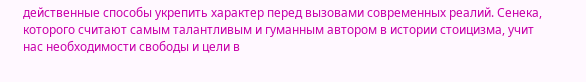действенные способы укрепить характер перед вызовами современных реалий. Сенека, которого считают самым талантливым и гуманным автором в истории стоицизма, учит нас необходимости свободы и цели в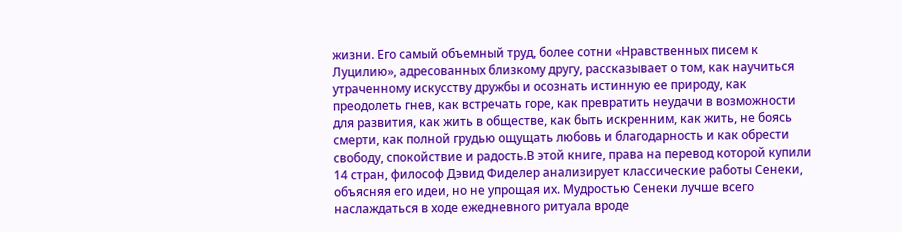жизни. Его самый объемный труд, более сотни «Нравственных писем к Луцилию», адресованных близкому другу, рассказывает о том, как научиться утраченному искусству дружбы и осознать истинную ее природу, как преодолеть гнев, как встречать горе, как превратить неудачи в возможности для развития, как жить в обществе, как быть искренним, как жить, не боясь смерти, как полной грудью ощущать любовь и благодарность и как обрести свободу, спокойствие и радость.В этой книге, права на перевод которой купили 14 стран, философ Дэвид Фиделер анализирует классические работы Сенеки, объясняя его идеи, но не упрощая их. Мудростью Сенеки лучше всего наслаждаться в ходе ежедневного ритуала вроде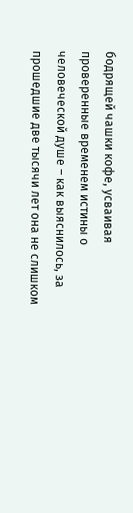бодрящей чашки кофе, усваивая проверенные временем истины о человеческой душе – как выяснилось, за прошедшие две тысячи лет она не слишком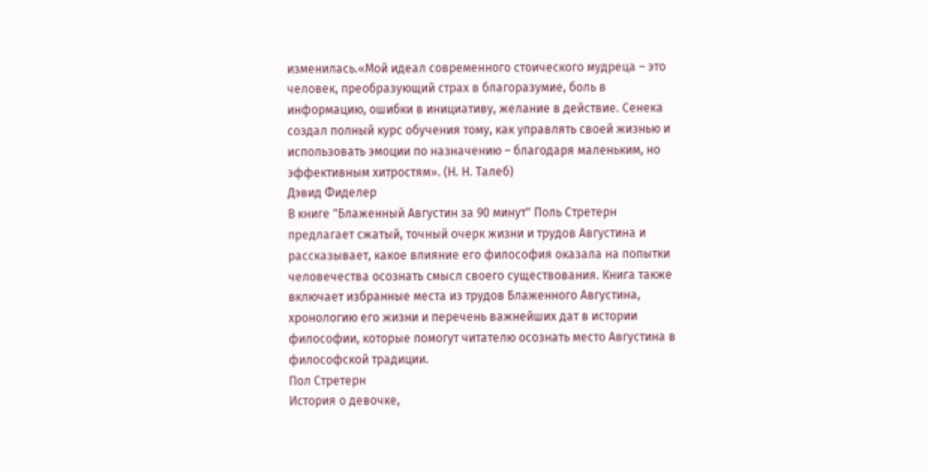изменилась.«Мой идеал современного стоического мудреца – это человек, преобразующий страх в благоразумие, боль в информацию, ошибки в инициативу, желание в действие. Сенека создал полный курс обучения тому, как управлять своей жизнью и использовать эмоции по назначению – благодаря маленьким, но эффективным хитростям». (Н. Н. Талеб)
Дэвид Фиделер
В книге "Блаженный Августин за 90 минут" Поль Стретерн предлагает сжатый, точный очерк жизни и трудов Августина и рассказывает, какое влияние его философия оказала на попытки человечества осознать смысл своего существования. Книга также включает избранные места из трудов Блаженного Августина, хронологию его жизни и перечень важнейших дат в истории философии, которые помогут читателю осознать место Августина в философской традиции.
Пол Стретерн
История о девочке,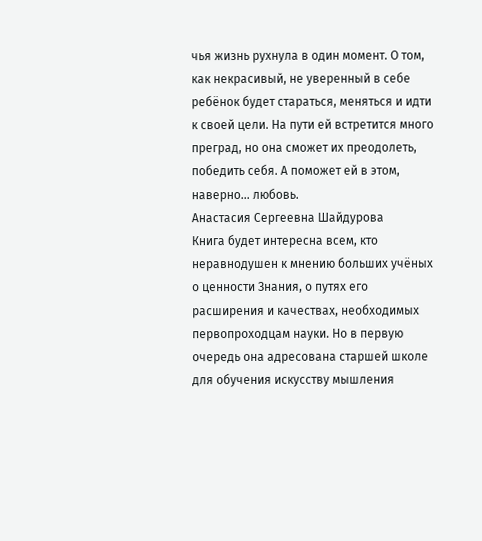чья жизнь рухнула в один момент. О том, как некрасивый, не уверенный в себе ребёнок будет стараться, меняться и идти к своей цели. На пути ей встретится много преград, но она сможет их преодолеть, победить себя. А поможет ей в этом, наверно... любовь.
Анастасия Сергеевна Шайдурова
Книга будет интересна всем, кто неравнодушен к мнению больших учёных о ценности Знания, о путях его расширения и качествах, необходимых первопроходцам науки. Но в первую очередь она адресована старшей школе для обучения искусству мышления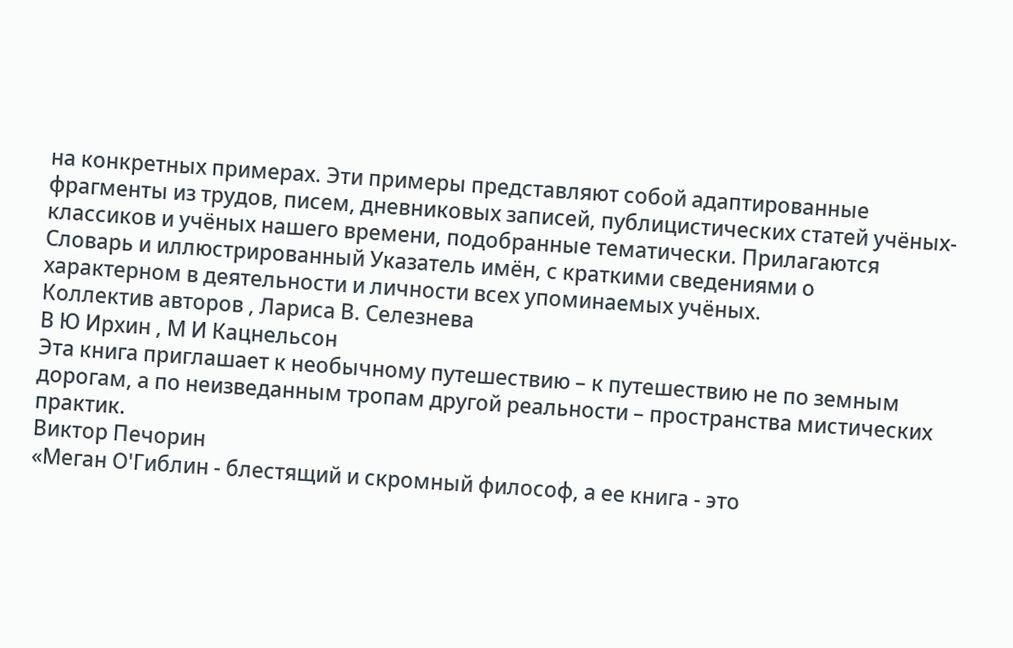на конкретных примерах. Эти примеры представляют собой адаптированные фрагменты из трудов, писем, дневниковых записей, публицистических статей учёных-классиков и учёных нашего времени, подобранные тематически. Прилагаются Словарь и иллюстрированный Указатель имён, с краткими сведениями о характерном в деятельности и личности всех упоминаемых учёных.
Коллектив авторов , Лариса В. Селезнева
В Ю Ирхин , М И Кацнельсон
Эта книга приглашает к необычному путешествию – к путешествию не по земным дорогам, а по неизведанным тропам другой реальности – пространства мистических практик.
Виктор Печорин
«Меган О'Гиблин - блестящий и скромный философ, а ее книга - это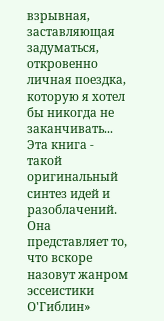взрывная, заставляющая задуматься, откровенно личная поездка, которую я хотел бы никогда не заканчивать... Эта книга - такой оригинальный синтез идей и разоблачений. Она представляет то, что вскоре назовут жанром эссеистики О'Гиблин»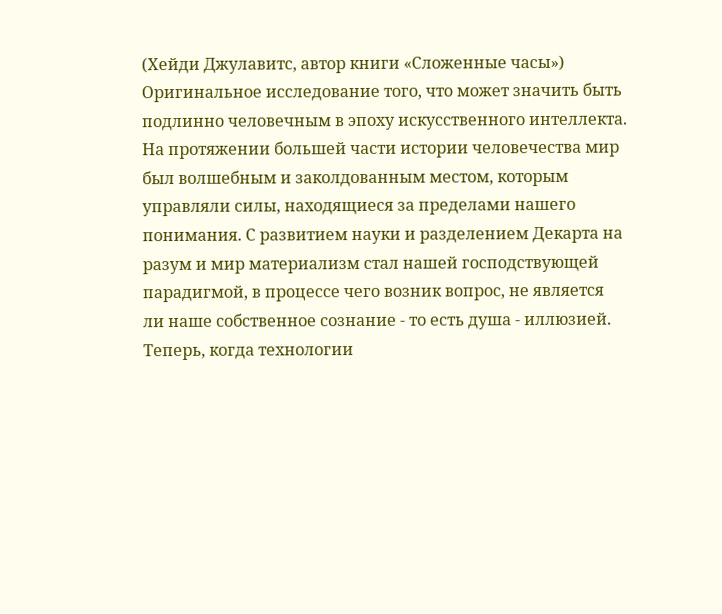(Хейди Джулавитс, автор книги «Сложенные часы») Оригинальное исследование того, что может значить быть подлинно человечным в эпоху искусственного интеллекта. На протяжении большей части истории человечества мир был волшебным и заколдованным местом, которым управляли силы, находящиеся за пределами нашего понимания. С развитием науки и разделением Декарта на разум и мир материализм стал нашей господствующей парадигмой, в процессе чего возник вопрос, не является ли наше собственное сознание - то есть душа - иллюзией. Теперь, когда технологии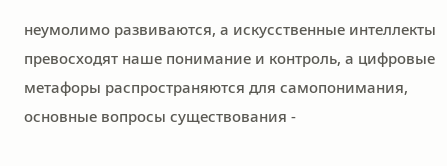неумолимо развиваются, а искусственные интеллекты превосходят наше понимание и контроль, а цифровые метафоры распространяются для самопонимания, основные вопросы существования -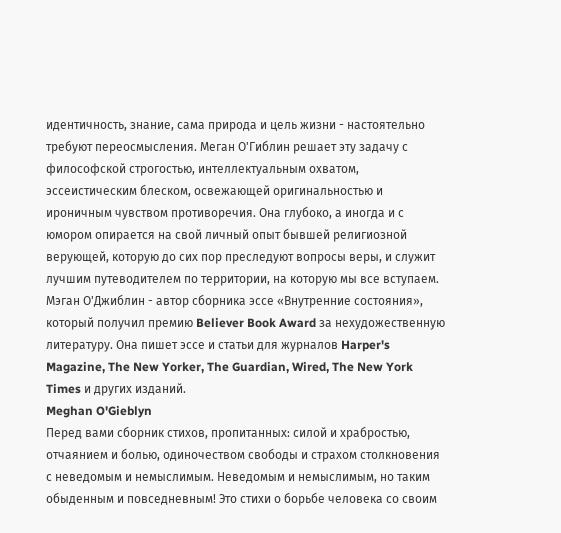идентичность, знание, сама природа и цель жизни - настоятельно требуют переосмысления. Меган О'Гиблин решает эту задачу с философской строгостью, интеллектуальным охватом, эссеистическим блеском, освежающей оригинальностью и ироничным чувством противоречия. Она глубоко, а иногда и с юмором опирается на свой личный опыт бывшей религиозной верующей, которую до сих пор преследуют вопросы веры, и служит лучшим путеводителем по территории, на которую мы все вступаем. Мэган О'Джиблин - автор сборника эссе «Внутренние состояния», который получил премию Believer Book Award за нехудожественную литературу. Она пишет эссе и статьи для журналов Harper's Magazine, The New Yorker, The Guardian, Wired, The New York Times и других изданий.
Meghan O'Gieblyn
Перед вами сборник стихов, пропитанных: силой и храбростью, отчаянием и болью, одиночеством свободы и страхом столкновения с неведомым и немыслимым. Неведомым и немыслимым, но таким обыденным и повседневным! Это стихи о борьбе человека со своим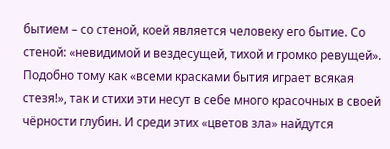бытием – со стеной, коей является человеку его бытие. Со стеной: «невидимой и вездесущей, тихой и громко ревущей». Подобно тому как «всеми красками бытия играет всякая стезя!», так и стихи эти несут в себе много красочных в своей чёрности глубин. И среди этих «цветов зла» найдутся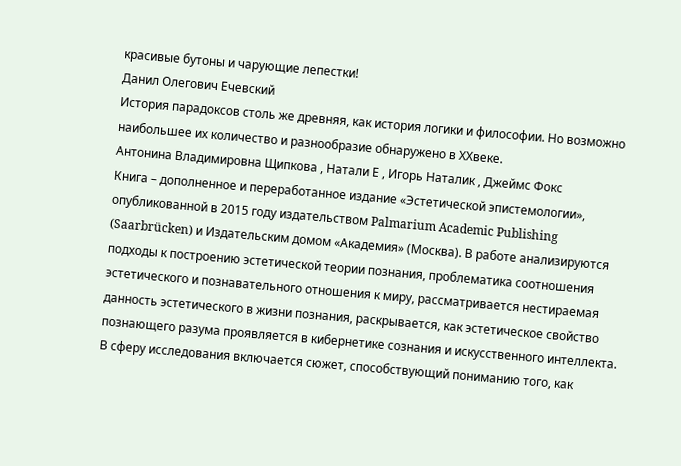красивые бутоны и чарующие лепестки!
Данил Олегович Ечевский
История парадоксов столь же древняя, как история логики и философии. Но возможно наибольшее их количество и разнообразие обнаружено в XXвеке.
Антонина Владимировна Щипкова , Натали Е , Игорь Наталик , Джеймс Фокс
Книга – дополненное и переработанное издание «Эстетической эпистемологии», опубликованной в 2015 году издательством Palmarium Academic Publishing (Saarbrücken) и Издательским домом «Академия» (Москва). В работе анализируются подходы к построению эстетической теории познания, проблематика соотношения эстетического и познавательного отношения к миру, рассматривается нестираемая данность эстетического в жизни познания, раскрывается, как эстетическое свойство познающего разума проявляется в кибернетике сознания и искусственного интеллекта. В сферу исследования включается сюжет, способствующий пониманию того, как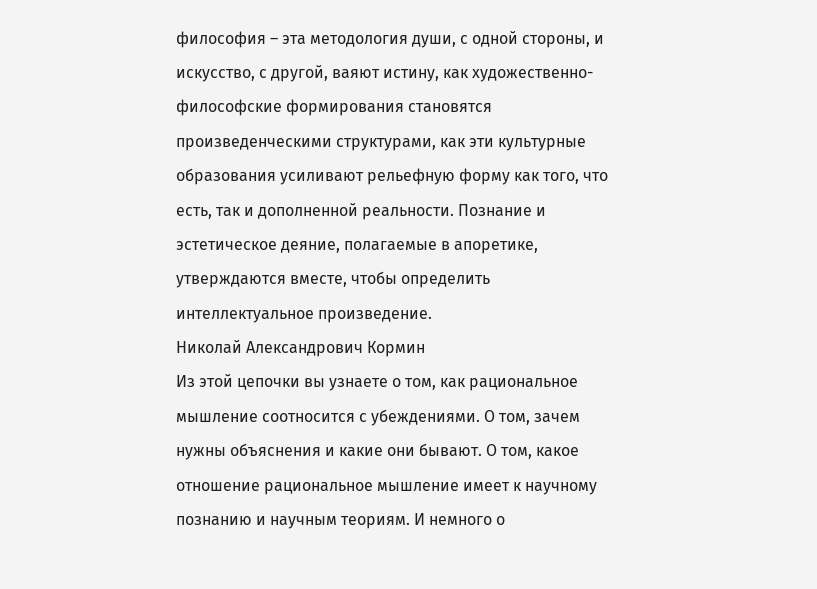философия – эта методология души, с одной стороны, и искусство, с другой, ваяют истину, как художественно-философские формирования становятся произведенческими структурами, как эти культурные образования усиливают рельефную форму как того, что есть, так и дополненной реальности. Познание и эстетическое деяние, полагаемые в апоретике, утверждаются вместе, чтобы определить интеллектуальное произведение.
Николай Александрович Кормин
Из этой цепочки вы узнаете о том, как рациональное мышление соотносится с убеждениями. О том, зачем нужны объяснения и какие они бывают. О том, какое отношение рациональное мышление имеет к научному познанию и научным теориям. И немного о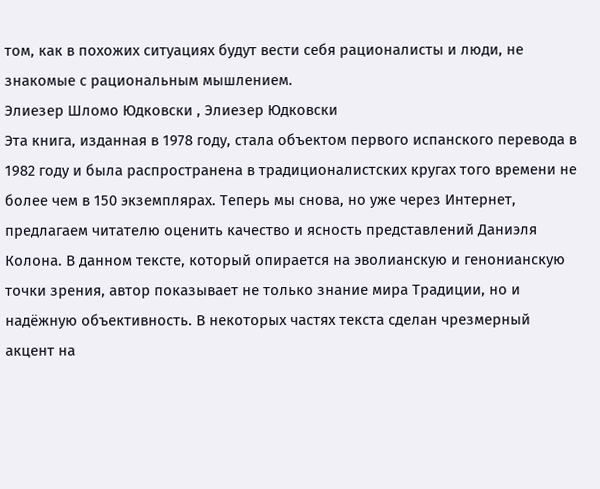том, как в похожих ситуациях будут вести себя рационалисты и люди, не знакомые с рациональным мышлением.
Элиезер Шломо Юдковски , Элиезер Юдковски
Эта книга, изданная в 1978 году, стала объектом первого испанского перевода в 1982 году и была распространена в традиционалистских кругах того времени не более чем в 150 экземплярах. Теперь мы снова, но уже через Интернет, предлагаем читателю оценить качество и ясность представлений Даниэля Колона. В данном тексте, который опирается на эволианскую и генонианскую точки зрения, автор показывает не только знание мира Традиции, но и надёжную объективность. В некоторых частях текста сделан чрезмерный акцент на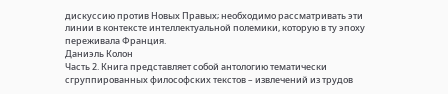дискуссию против Новых Правых; необходимо рассматривать эти линии в контексте интеллектуальной полемики, которую в ту эпоху переживала Франция.
Даниэль Колон
Часть 2. Книга представляет собой антологию тематически сгруппированных философских текстов – извлечений из трудов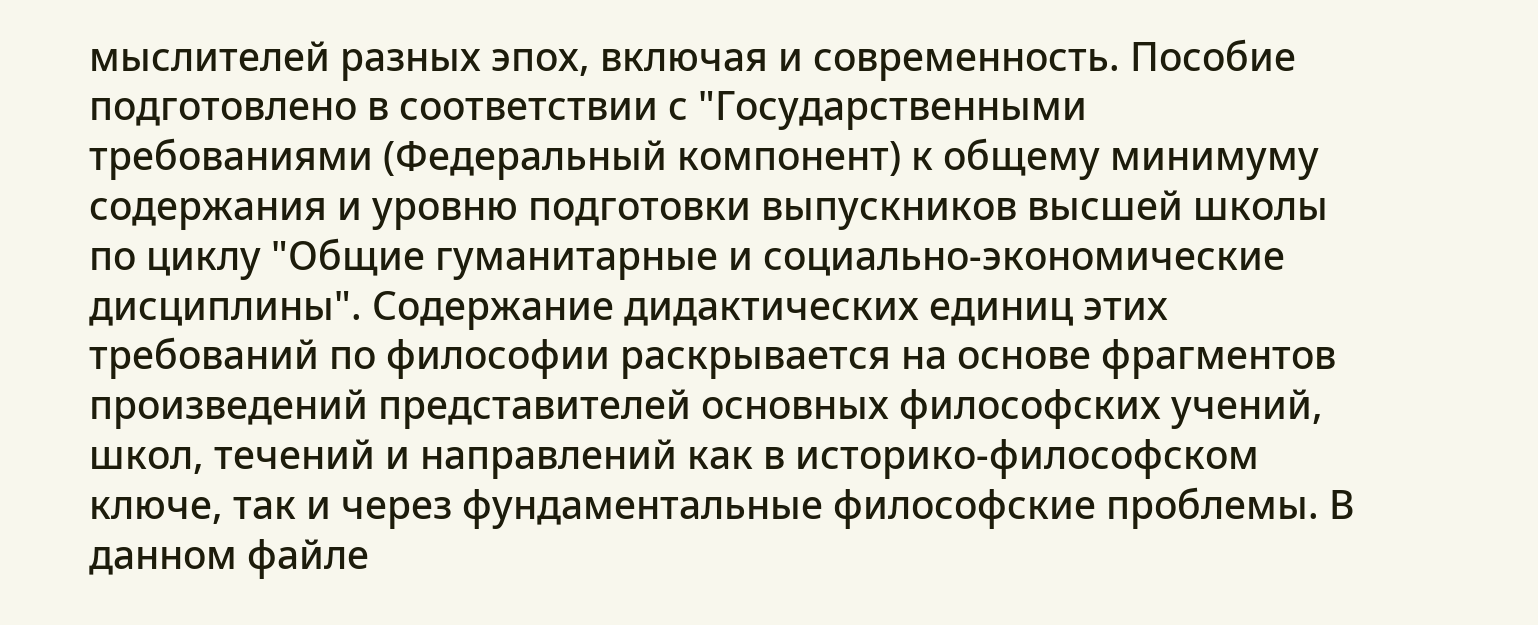мыслителей разных эпох, включая и современность. Пособие подготовлено в соответствии с "Государственными требованиями (Федеральный компонент) к общему минимуму содержания и уровню подготовки выпускников высшей школы по циклу "Общие гуманитарные и социально-экономические дисциплины". Содержание дидактических единиц этих требований по философии раскрывается на основе фрагментов произведений представителей основных философских учений, школ, течений и направлений как в историко-философском ключе, так и через фундаментальные философские проблемы. В данном файле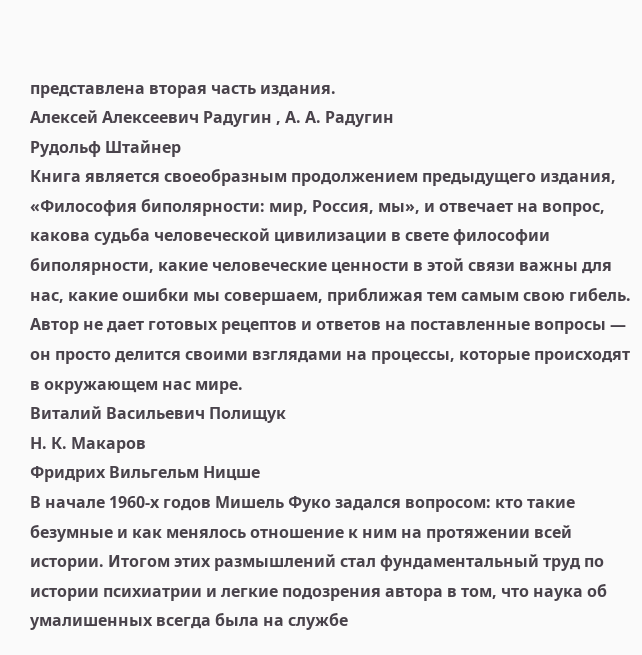представлена вторая часть издания.
Алексей Алексеевич Радугин , А. А. Радугин
Рудольф Штайнер
Книга является своеобразным продолжением предыдущего издания, «Философия биполярности: мир, Россия, мы», и отвечает на вопрос, какова судьба человеческой цивилизации в свете философии биполярности, какие человеческие ценности в этой связи важны для нас, какие ошибки мы совершаем, приближая тем самым свою гибель. Автор не дает готовых рецептов и ответов на поставленные вопросы — он просто делится своими взглядами на процессы, которые происходят в окружающем нас мире.
Виталий Васильевич Полищук
Н. К. Макаров
Фридрих Вильгельм Ницше
В начале 1960-х годов Мишель Фуко задался вопросом: кто такие безумные и как менялось отношение к ним на протяжении всей истории. Итогом этих размышлений стал фундаментальный труд по истории психиатрии и легкие подозрения автора в том, что наука об умалишенных всегда была на службе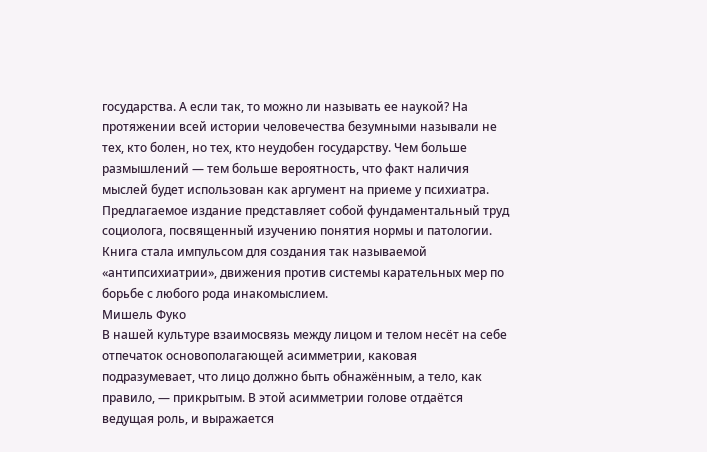государства. А если так, то можно ли называть ее наукой? На протяжении всей истории человечества безумными называли не тех, кто болен, но тех, кто неудобен государству. Чем больше размышлений — тем больше вероятность, что факт наличия мыслей будет использован как аргумент на приеме у психиатра. Предлагаемое издание представляет собой фундаментальный труд социолога, посвященный изучению понятия нормы и патологии. Книга стала импульсом для создания так называемой «антипсихиатрии», движения против системы карательных мер по борьбе с любого рода инакомыслием.
Мишель Фуко
В нашей культуре взаимосвязь между лицом и телом несёт на себе отпечаток основополагающей асимметрии, каковая подразумевает, что лицо должно быть обнажённым, а тело, как правило, — прикрытым. В этой асимметрии голове отдаётся ведущая роль, и выражается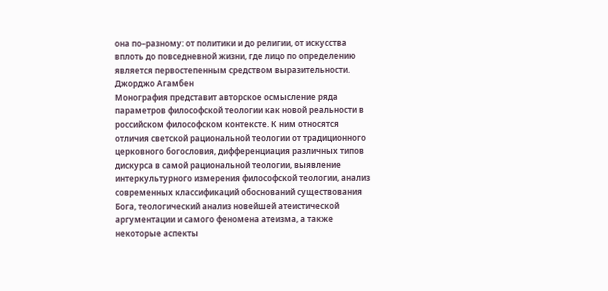она по–разному: от политики и до религии, от искусства вплоть до повседневной жизни, где лицо по определению является первостепенным средством выразительности.
Джорджо Агамбен
Монография представит авторское осмысление ряда параметров философской теологии как новой реальности в российском философском контексте. К ним относятся отличия светской рациональной теологии от традиционного церковного богословия, дифференциация различных типов дискурса в самой рациональной теологии, выявление интеркультурного измерения философской теологии, анализ современных классификаций обоснований существования Бога, теологический анализ новейшей атеистической аргументации и самого феномена атеизма, а также некоторые аспекты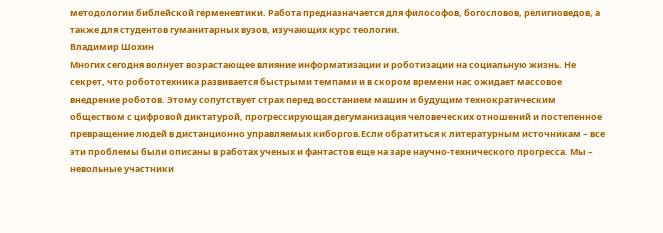методологии библейской герменевтики. Работа предназначается для философов, богословов, религиоведов, а также для студентов гуманитарных вузов, изучающих курс теологии.
Владимир Шохин
Многих сегодня волнует возрастающее влияние информатизации и роботизации на социальную жизнь. Не секрет, что робототехника развивается быстрыми темпами и в скором времени нас ожидает массовое внедрение роботов. Этому сопутствует страх перед восстанием машин и будущим технократическим обществом с цифровой диктатурой, прогрессирующая дегуманизация человеческих отношений и постепенное превращение людей в дистанционно управляемых киборгов.Если обратиться к литературным источникам – все эти проблемы были описаны в работах ученых и фантастов еще на заре научно-технического прогресса. Мы – невольные участники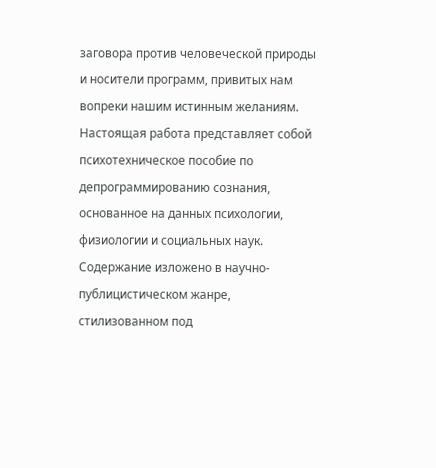заговора против человеческой природы и носители программ, привитых нам вопреки нашим истинным желаниям. Настоящая работа представляет собой психотехническое пособие по депрограммированию сознания, основанное на данных психологии, физиологии и социальных наук. Содержание изложено в научно-публицистическом жанре, стилизованном под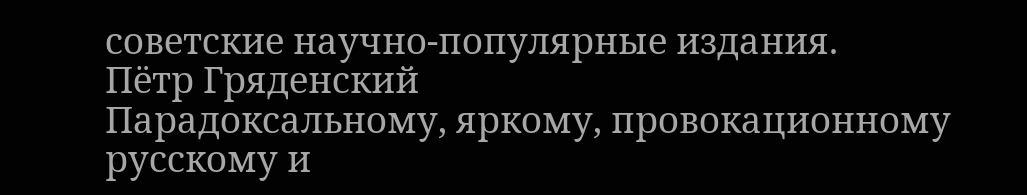советские научно-популярные издания.
Пётр Гряденский
Парадоксальному, яркому, провокационному русскому и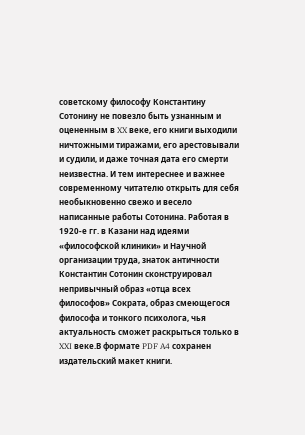советскому философу Константину Сотонину не повезло быть узнанным и оцененным в XX веке, его книги выходили ничтожными тиражами, его арестовывали и судили, и даже точная дата его смерти неизвестна. И тем интереснее и важнее современному читателю открыть для себя необыкновенно свежо и весело написанные работы Сотонина. Работая в 1920-е гг. в Казани над идеями «философской клиники» и Научной организации труда, знаток античности Константин Сотонин сконструировал непривычный образ «отца всех философов» Сократа, образ смеющегося философа и тонкого психолога, чья актуальность сможет раскрыться только в XXI веке.В формате PDF A4 сохранен издательский макет книги.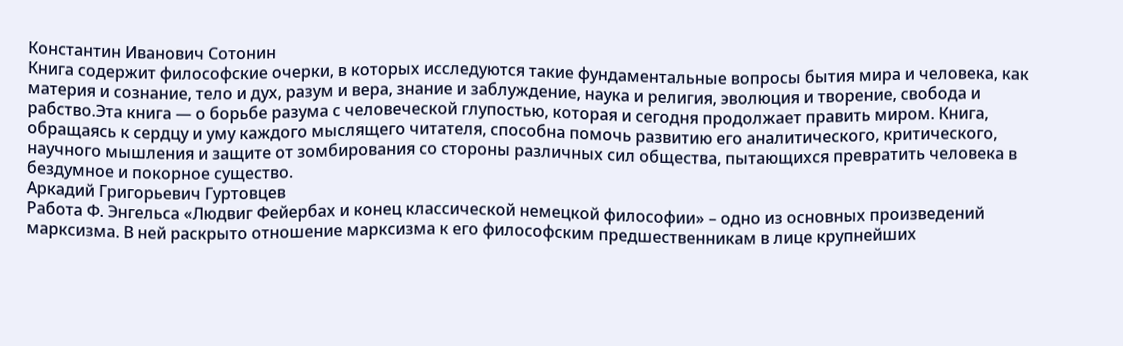Константин Иванович Сотонин
Книга содержит философские очерки, в которых исследуются такие фундаментальные вопросы бытия мира и человека, как материя и сознание, тело и дух, разум и вера, знание и заблуждение, наука и религия, эволюция и творение, свобода и рабство.Эта книга — о борьбе разума с человеческой глупостью, которая и сегодня продолжает править миром. Книга, обращаясь к сердцу и уму каждого мыслящего читателя, способна помочь развитию его аналитического, критического, научного мышления и защите от зомбирования со стороны различных сил общества, пытающихся превратить человека в бездумное и покорное существо.
Аркадий Григорьевич Гуртовцев
Работа Ф. Энгельса «Людвиг Фейербах и конец классической немецкой философии» – одно из основных произведений марксизма. В ней раскрыто отношение марксизма к его философским предшественникам в лице крупнейших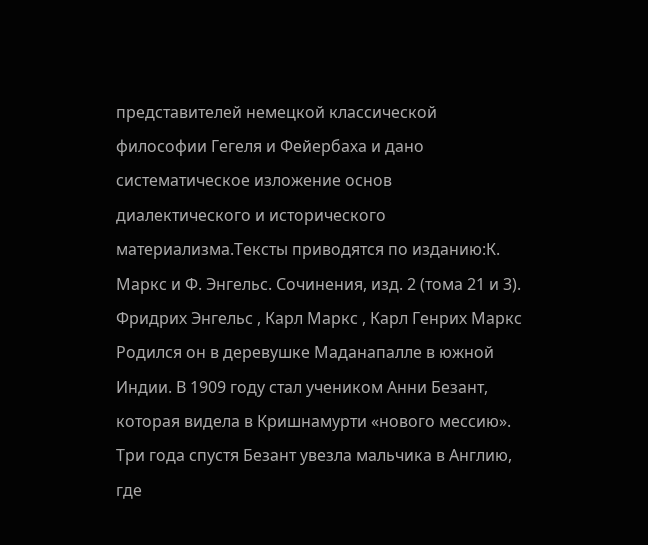представителей немецкой классической философии Гегеля и Фейербаха и дано систематическое изложение основ диалектического и исторического материализма.Тексты приводятся по изданию:К. Маркс и Ф. Энгельс. Сочинения, изд. 2 (тома 21 и 3).
Фридрих Энгельс , Карл Маркс , Карл Генрих Маркс
Родился он в деревушке Маданапалле в южной Индии. В 1909 году стал учеником Анни Безант, которая видела в Кришнамурти «нового мессию». Три года спустя Безант увезла мальчика в Англию, где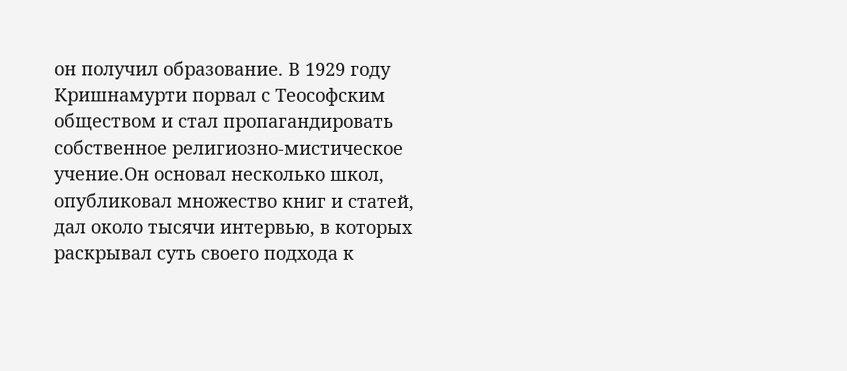он получил образование. В 1929 году Кришнамурти порвал с Теософским обществом и стал пропагандировать собственное религиозно-мистическое учение.Он основал несколько школ, опубликовал множество книг и статей, дал около тысячи интервью, в которых раскрывал суть своего подхода к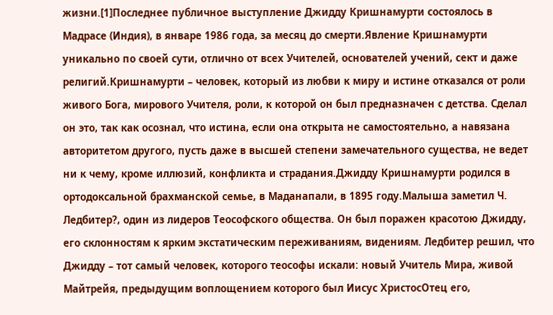жизни.[1]Последнее публичное выступление Джидду Кришнамурти состоялось в Мадрасе (Индия), в январе 1986 года, за месяц до смерти.Явление Кришнамурти уникально по своей сути, отлично от всех Учителей, основателей учений, сект и даже религий.Кришнамурти – человек, который из любви к миру и истине отказался от роли живого Бога, мирового Учителя, роли, к которой он был предназначен с детства. Сделал он это, так как осознал, что истина, если она открыта не самостоятельно, а навязана авторитетом другого, пусть даже в высшей степени замечательного существа, не ведет ни к чему, кроме иллюзий, конфликта и страдания.Джидду Кришнамурти родился в ортодоксальной брахманской семье, в Маданапали, в 1895 году.Малыша заметил Ч. Ледбитер?, один из лидеров Теософского общества. Он был поражен красотою Джидду, его склонностям к ярким экстатическим переживаниям, видениям. Ледбитер решил, что Джидду – тот самый человек, которого теософы искали: новый Учитель Мира, живой Майтрейя, предыдущим воплощением которого был Иисус ХристосОтец его,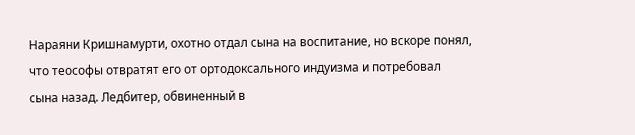Нараяни Кришнамурти, охотно отдал сына на воспитание, но вскоре понял, что теософы отвратят его от ортодоксального индуизма и потребовал сына назад. Ледбитер, обвиненный в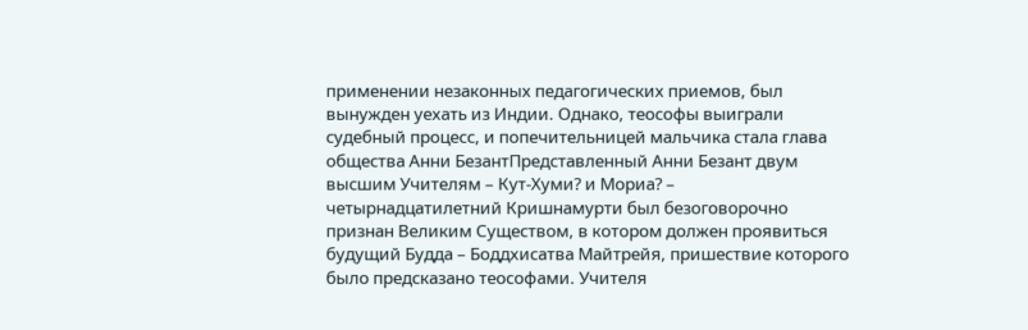применении незаконных педагогических приемов, был вынужден уехать из Индии. Однако, теософы выиграли судебный процесс, и попечительницей мальчика стала глава общества Анни БезантПредставленный Анни Безант двум высшим Учителям – Кут-Хуми? и Мориа? – четырнадцатилетний Кришнамурти был безоговорочно признан Великим Существом, в котором должен проявиться будущий Будда – Боддхисатва Майтрейя, пришествие которого было предсказано теософами. Учителя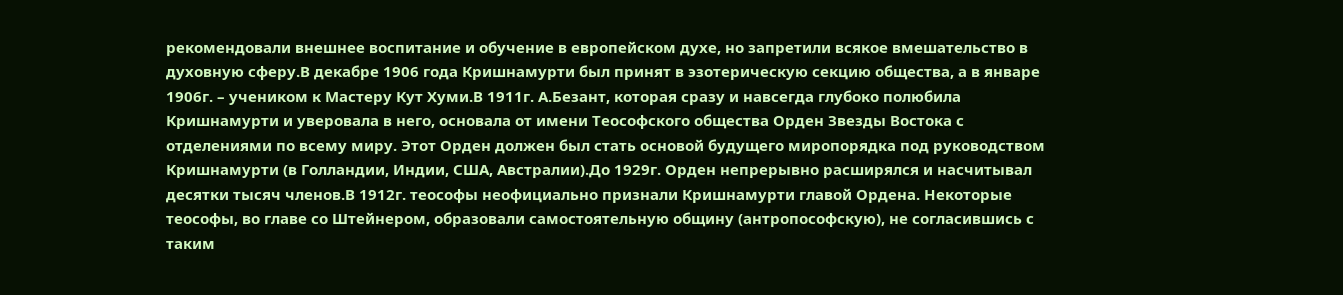рекомендовали внешнее воспитание и обучение в европейском духе, но запретили всякое вмешательство в духовную сферу.В декабре 1906 года Кришнамурти был принят в эзотерическую секцию общества, а в январе 1906г. – учеником к Мастеру Кут Хуми.В 1911г. А.Безант, которая сразу и навсегда глубоко полюбила Кришнамурти и уверовала в него, основала от имени Теософского общества Орден Звезды Востока с отделениями по всему миру. Этот Орден должен был стать основой будущего миропорядка под руководством Кришнамурти (в Голландии, Индии, США, Австралии).До 1929г. Орден непрерывно расширялся и насчитывал десятки тысяч членов.В 1912г. теософы неофициально признали Кришнамурти главой Ордена. Некоторые теософы, во главе со Штейнером, образовали самостоятельную общину (антропософскую), не согласившись с таким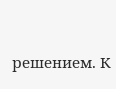решением. К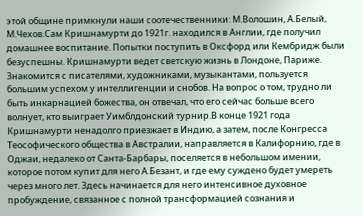этой общине примкнули наши соотечественники: М.Волошин, А.Белый, М.Чехов.Сам Кришнамурти до 1921г. находился в Англии, где получил домашнее воспитание. Попытки поступить в Оксфорд или Кембридж были безуспешны. Кришнамурти ведет светскую жизнь в Лондоне, Париже. Знакомится с писателями, художниками, музыкантами, пользуется большим успехом у интеллигенции и снобов. На вопрос о том, трудно ли быть инкарнацией божества, он отвечал, что его сейчас больше всего волнует, кто выиграет Уимблдонский турнир.В конце 1921 года Кришнамурти ненадолго приезжает в Индию, а затем, после Конгресса Теософического общества в Австралии, направляется в Калифорнию, где в Оджаи, недалеко от Санта-Барбары, поселяется в небольшом имении, которое потом купит для него А.Безант, и где ему суждено будет умереть через много лет. Здесь начинается для него интенсивное духовное пробуждение, связанное с полной трансформацией сознания и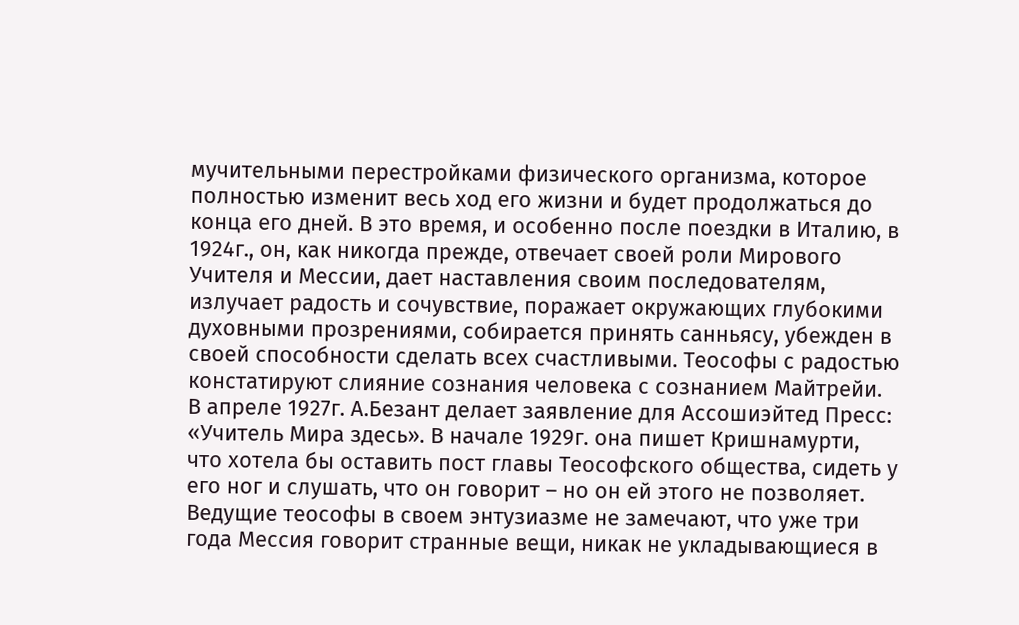мучительными перестройками физического организма, которое полностью изменит весь ход его жизни и будет продолжаться до конца его дней. В это время, и особенно после поездки в Италию, в 1924г., он, как никогда прежде, отвечает своей роли Мирового Учителя и Мессии, дает наставления своим последователям, излучает радость и сочувствие, поражает окружающих глубокими духовными прозрениями, собирается принять санньясу, убежден в своей способности сделать всех счастливыми. Теософы с радостью констатируют слияние сознания человека с сознанием Майтрейи. В апреле 1927г. А.Безант делает заявление для Ассошиэйтед Пресс: «Учитель Мира здесь». В начале 1929г. она пишет Кришнамурти, что хотела бы оставить пост главы Теософского общества, сидеть у его ног и слушать, что он говорит – но он ей этого не позволяет. Ведущие теософы в своем энтузиазме не замечают, что уже три года Мессия говорит странные вещи, никак не укладывающиеся в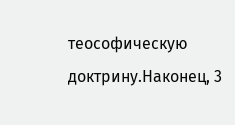теософическую доктрину.Наконец, 3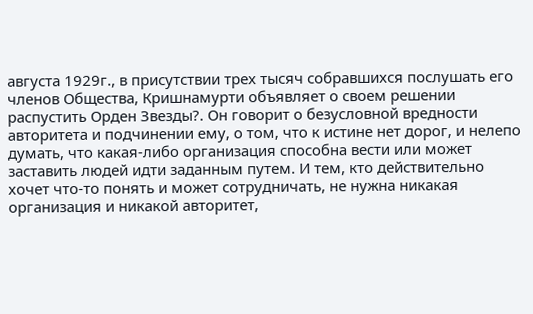августа 1929г., в присутствии трех тысяч собравшихся послушать его членов Общества, Кришнамурти объявляет о своем решении распустить Орден Звезды?. Он говорит о безусловной вредности авторитета и подчинении ему, о том, что к истине нет дорог, и нелепо думать, что какая-либо организация способна вести или может заставить людей идти заданным путем. И тем, кто действительно хочет что-то понять и может сотрудничать, не нужна никакая организация и никакой авторитет,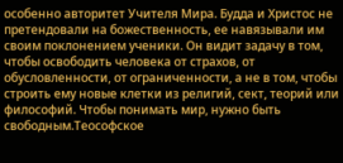особенно авторитет Учителя Мира. Будда и Христос не претендовали на божественность, ее навязывали им своим поклонением ученики. Он видит задачу в том, чтобы освободить человека от страхов, от обусловленности, от ограниченности, а не в том, чтобы строить ему новые клетки из религий, сект, теорий или философий. Чтобы понимать мир, нужно быть свободным.Теософское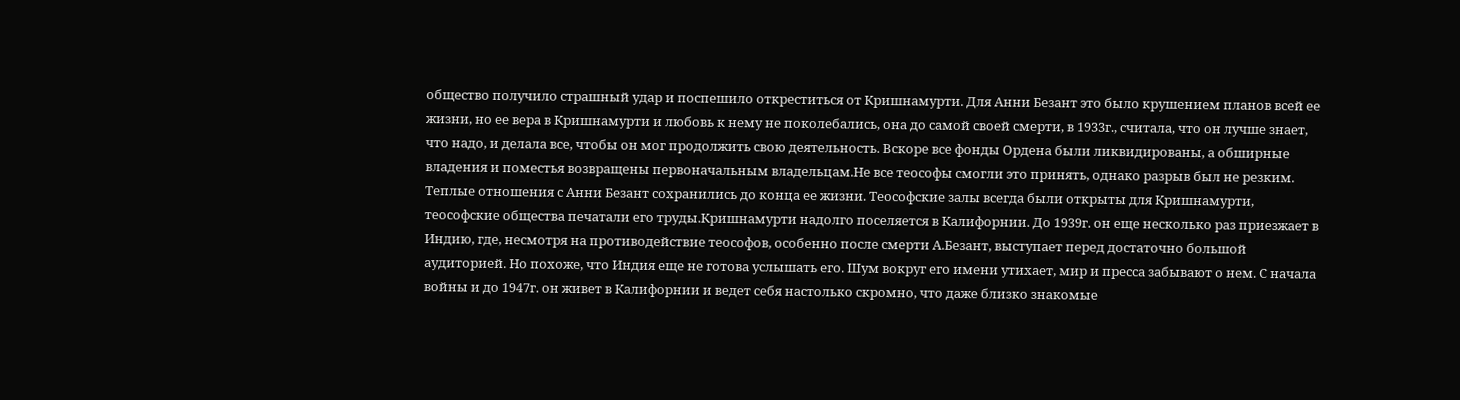общество получило страшный удар и поспешило откреститься от Кришнамурти. Для Анни Безант это было крушением планов всей ее жизни, но ее вера в Кришнамурти и любовь к нему не поколебались, она до самой своей смерти, в 1933г., считала, что он лучше знает, что надо, и делала все, чтобы он мог продолжить свою деятельность. Вскоре все фонды Ордена были ликвидированы, а обширные владения и поместья возвращены первоначальным владельцам.Не все теософы смогли это принять, однако разрыв был не резким. Теплые отношения с Анни Безант сохранились до конца ее жизни. Теософские залы всегда были открыты для Кришнамурти, теософские общества печатали его труды.Кришнамурти надолго поселяется в Калифорнии. До 1939г. он еще несколько раз приезжает в Индию, где, несмотря на противодействие теософов, особенно после смерти А.Безант, выступает перед достаточно большой аудиторией. Но похоже, что Индия еще не готова услышать его. Шум вокруг его имени утихает, мир и пресса забывают о нем. С начала войны и до 1947г. он живет в Калифорнии и ведет себя настолько скромно, что даже близко знакомые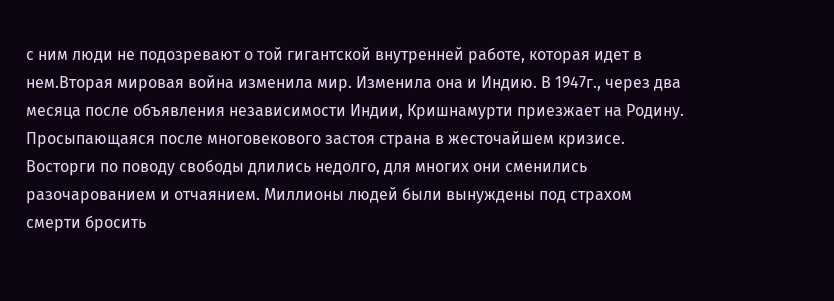с ним люди не подозревают о той гигантской внутренней работе, которая идет в нем.Вторая мировая война изменила мир. Изменила она и Индию. В 1947г., через два месяца после объявления независимости Индии, Кришнамурти приезжает на Родину. Просыпающаяся после многовекового застоя страна в жесточайшем кризисе. Восторги по поводу свободы длились недолго, для многих они сменились разочарованием и отчаянием. Миллионы людей были вынуждены под страхом смерти бросить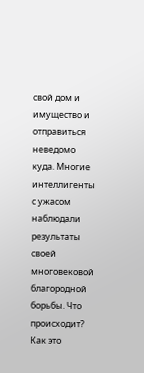свой дом и имущество и отправиться неведомо куда. Многие интеллигенты с ужасом наблюдали результаты своей многовековой благородной борьбы. Что происходит? Как это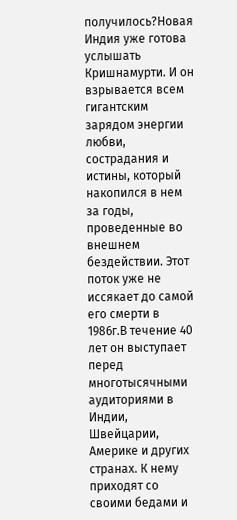получилось?Новая Индия уже готова услышать Кришнамурти. И он взрывается всем гигантским зарядом энергии любви, сострадания и истины, который накопился в нем за годы, проведенные во внешнем бездействии. Этот поток уже не иссякает до самой его смерти в 1986г.В течение 40 лет он выступает перед многотысячными аудиториями в Индии, Швейцарии, Америке и других странах. К нему приходят со своими бедами и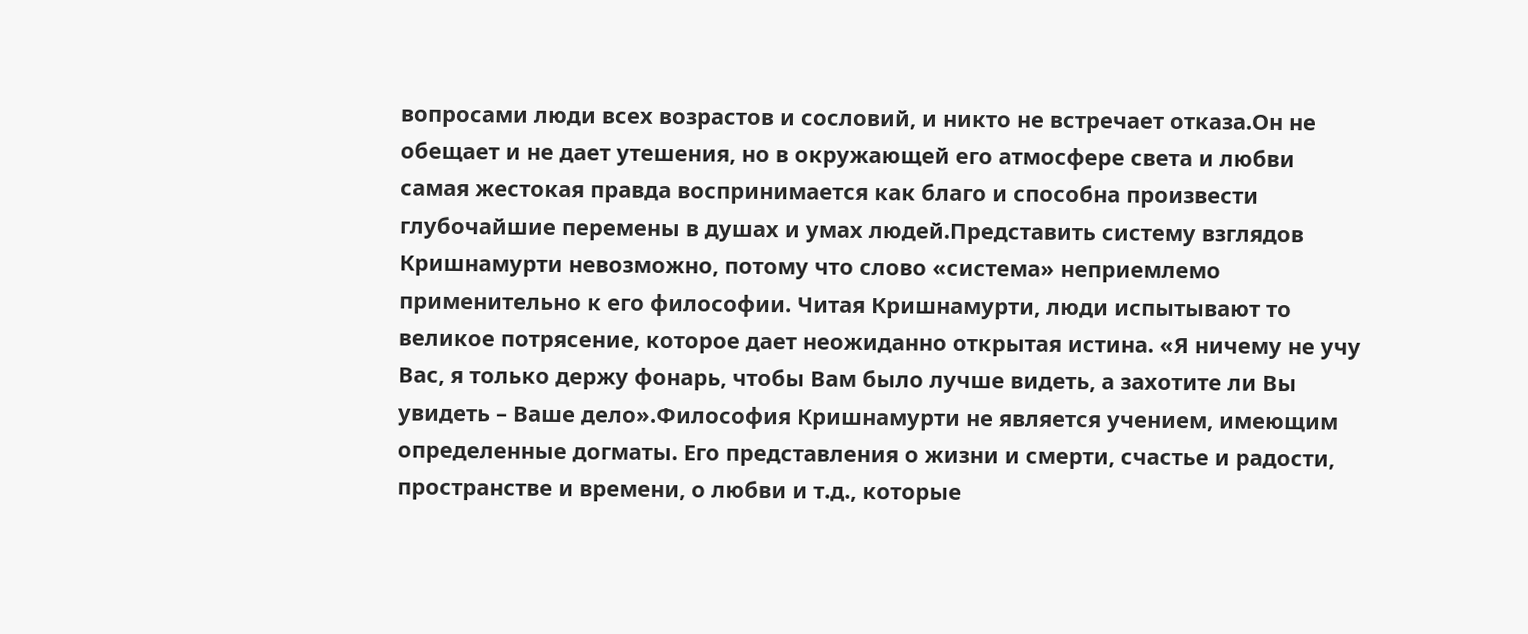вопросами люди всех возрастов и сословий, и никто не встречает отказа.Он не обещает и не дает утешения, но в окружающей его атмосфере света и любви самая жестокая правда воспринимается как благо и способна произвести глубочайшие перемены в душах и умах людей.Представить систему взглядов Кришнамурти невозможно, потому что слово «система» неприемлемо применительно к его философии. Читая Кришнамурти, люди испытывают то великое потрясение, которое дает неожиданно открытая истина. «Я ничему не учу Вас, я только держу фонарь, чтобы Вам было лучше видеть, а захотите ли Вы увидеть – Ваше дело».Философия Кришнамурти не является учением, имеющим определенные догматы. Его представления о жизни и смерти, счастье и радости, пространстве и времени, о любви и т.д., которые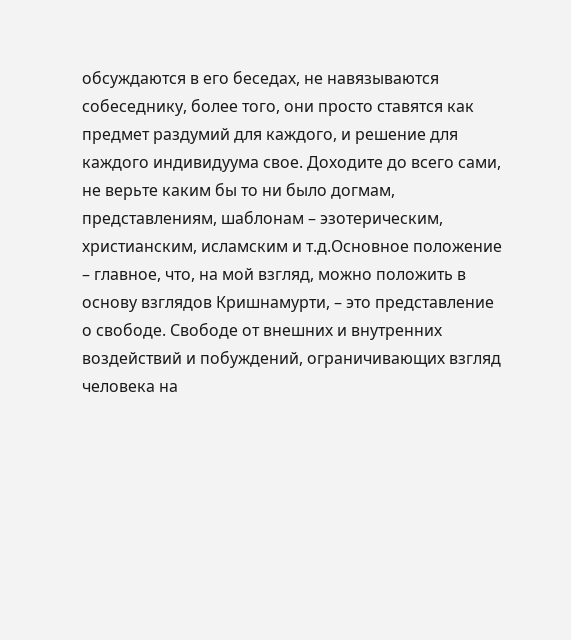обсуждаются в его беседах, не навязываются собеседнику, более того, они просто ставятся как предмет раздумий для каждого, и решение для каждого индивидуума свое. Доходите до всего сами, не верьте каким бы то ни было догмам, представлениям, шаблонам – эзотерическим, христианским, исламским и т.д.Основное положение – главное, что, на мой взгляд, можно положить в основу взглядов Кришнамурти, – это представление о свободе. Свободе от внешних и внутренних воздействий и побуждений, ограничивающих взгляд человека на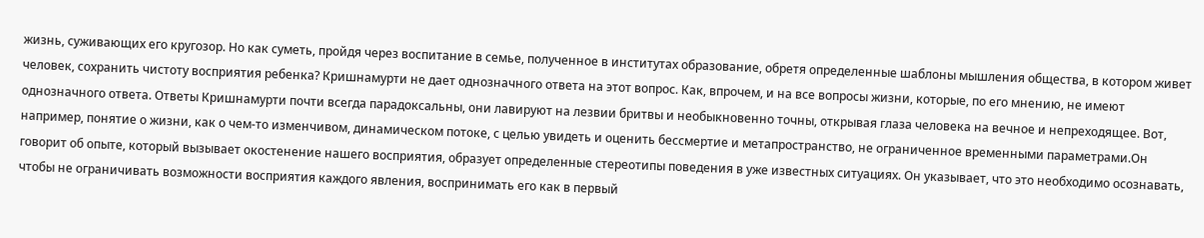жизнь, суживающих его кругозор. Но как суметь, пройдя через воспитание в семье, полученное в институтах образование, обретя определенные шаблоны мышления общества, в котором живет человек, сохранить чистоту восприятия ребенка? Кришнамурти не дает однозначного ответа на этот вопрос. Как, впрочем, и на все вопросы жизни, которые, по его мнению, не имеют однозначного ответа. Ответы Кришнамурти почти всегда парадоксальны, они лавируют на лезвии бритвы и необыкновенно точны, открывая глаза человека на вечное и непреходящее. Вот, например, понятие о жизни, как о чем-то изменчивом, динамическом потоке, с целью увидеть и оценить бессмертие и метапространство, не ограниченное временными параметрами.Он говорит об опыте, который вызывает окостенение нашего восприятия, образует определенные стереотипы поведения в уже известных ситуациях. Он указывает, что это необходимо осознавать, чтобы не ограничивать возможности восприятия каждого явления, воспринимать его как в первый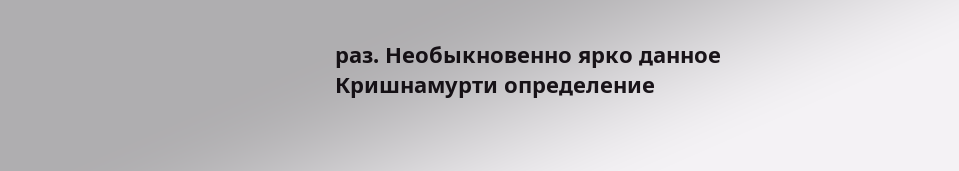раз. Необыкновенно ярко данное Кришнамурти определение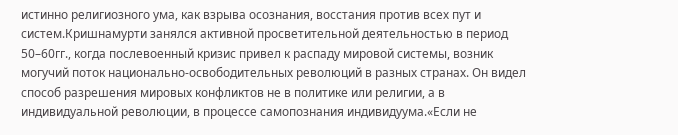истинно религиозного ума, как взрыва осознания, восстания против всех пут и систем.Кришнамурти занялся активной просветительной деятельностью в период 50–60гг., когда послевоенный кризис привел к распаду мировой системы, возник могучий поток национально-освободительных революций в разных странах. Он видел способ разрешения мировых конфликтов не в политике или религии, а в индивидуальной революции, в процессе самопознания индивидуума.«Если не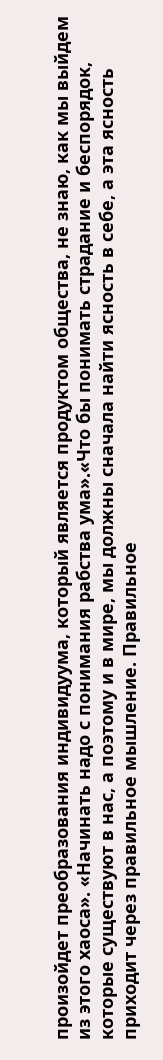произойдет преобразования индивидуума, который является продуктом общества, не знаю, как мы выйдем из этого хаоса». «Начинать надо с понимания рабства ума».«Что бы понимать страдание и беспорядок, которые существуют в нас, а поэтому и в мире, мы должны сначала найти ясность в себе, а эта ясность приходит через правильное мышление. Правильное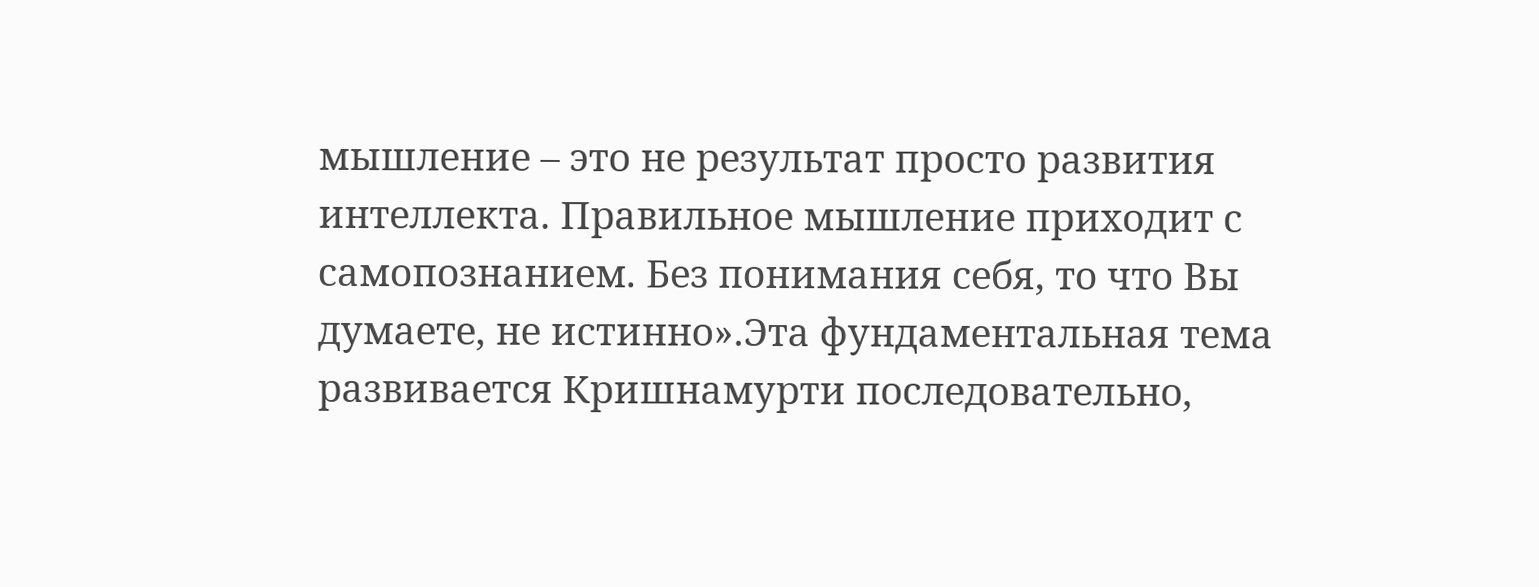мышление – это не результат просто развития интеллекта. Правильное мышление приходит с самопознанием. Без понимания себя, то что Вы думаете, не истинно».Эта фундаментальная тема развивается Кришнамурти последовательно,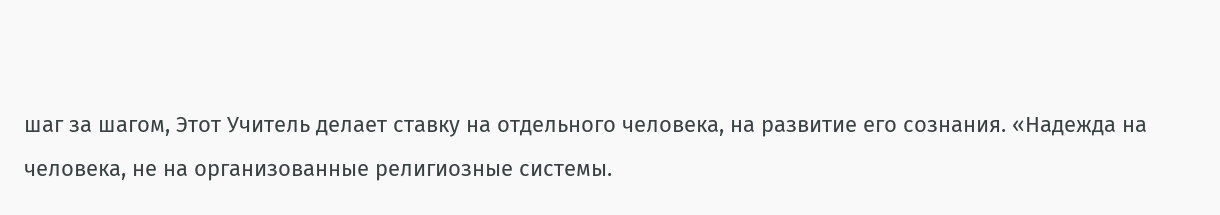шаг за шагом, Этот Учитель делает ставку на отдельного человека, на развитие его сознания. «Надежда на человека, не на организованные религиозные системы.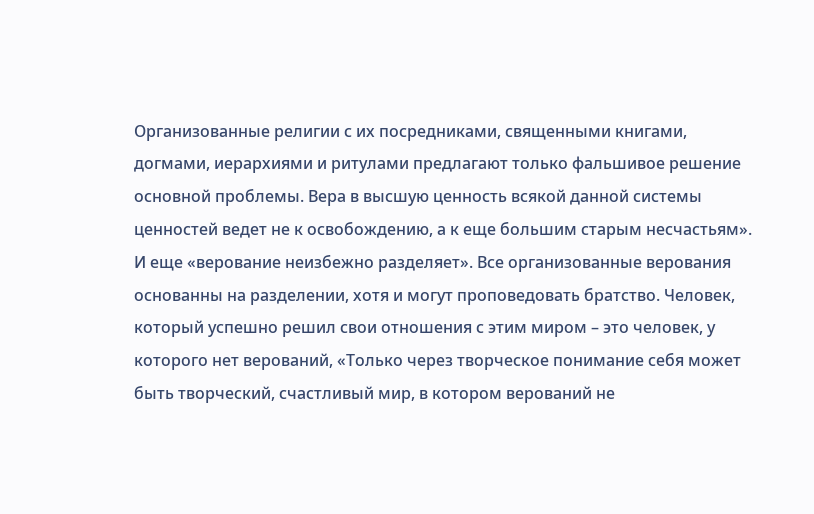Организованные религии с их посредниками, священными книгами, догмами, иерархиями и ритулами предлагают только фальшивое решение основной проблемы. Вера в высшую ценность всякой данной системы ценностей ведет не к освобождению, а к еще большим старым несчастьям». И еще «верование неизбежно разделяет». Все организованные верования основанны на разделении, хотя и могут проповедовать братство. Человек, который успешно решил свои отношения с этим миром – это человек, у которого нет верований, «Только через творческое понимание себя может быть творческий, счастливый мир, в котором верований не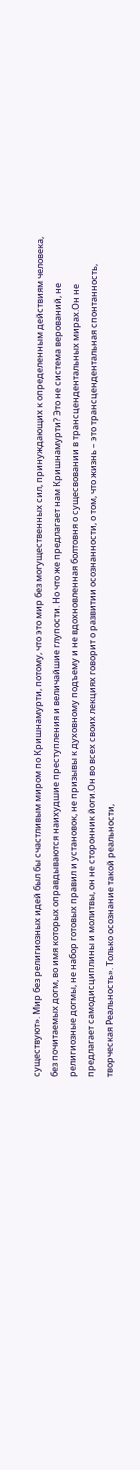существуют». Мир без религиозных идей был бы счастливым миром по Кришнамурти, потому, что это мир без могущественных сил, принуждающих к определенным действиям человека, без почитаемых догм, во имя которых оправдываются наихудшие преступления и величайшие глупости. Но что же предлагает нам Кришнамурти? Это не система верований, не религиозные догмы, не набор готовых правил и установок, не призывы к духовному подъему и не вдохновленная болтовня о сущесвовании в трансцендентальных мирах.Он не предлагает самодисциплины и молитвы, он не сторонник йоги.Он во всех своих лекциях говорит о развитии осознанности, о том, что жизнь – это трансцендентальная спонтанность, творческая Реальность». Только осознание такой реальности,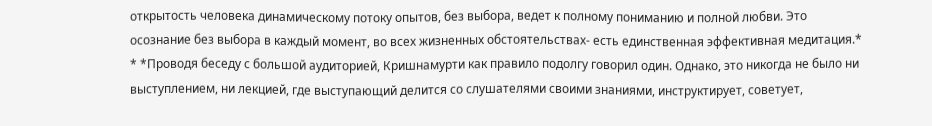открытость человека динамическому потоку опытов, без выбора, ведет к полному пониманию и полной любви. Это осознание без выбора в каждый момент, во всех жизненных обстоятельствах- есть единственная эффективная медитация.* * *Проводя беседу с большой аудиторией, Кришнамурти как правило подолгу говорил один. Однако, это никогда не было ни выступлением, ни лекцией, где выступающий делится со слушателями своими знаниями, инструктирует, советует,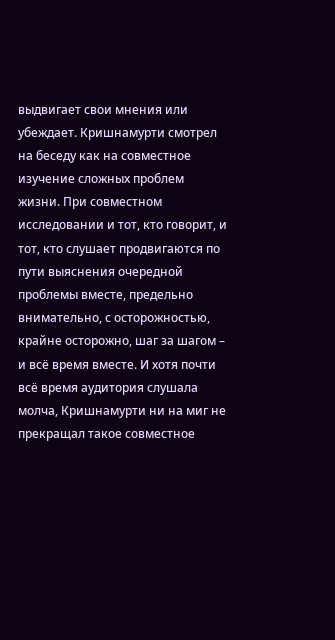выдвигает свои мнения или убеждает. Кришнамурти смотрел на беседу как на совместное изучение сложных проблем жизни. При совместном исследовании и тот, кто говорит, и тот, кто слушает продвигаются по пути выяснения очередной проблемы вместе, предельно внимательно, с осторожностью, крайне осторожно, шаг за шагом – и всё время вместе. И хотя почти всё время аудитория слушала молча, Кришнамурти ни на миг не прекращал такое совместное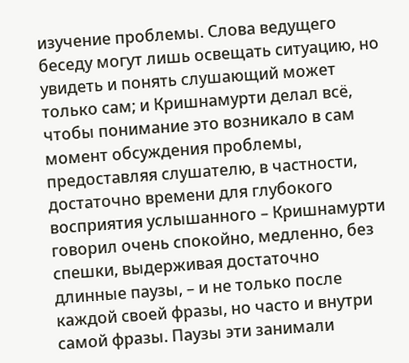изучение проблемы. Слова ведущего беседу могут лишь освещать ситуацию, но увидеть и понять слушающий может только сам; и Кришнамурти делал всё, чтобы понимание это возникало в сам момент обсуждения проблемы, предоставляя слушателю, в частности, достаточно времени для глубокого восприятия услышанного – Кришнамурти говорил очень спокойно, медленно, без спешки, выдерживая достаточно длинные паузы, – и не только после каждой своей фразы, но часто и внутри самой фразы. Паузы эти занимали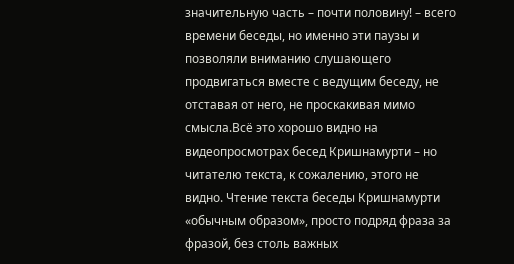значительную часть – почти половину! – всего времени беседы, но именно эти паузы и позволяли вниманию слушающего продвигаться вместе с ведущим беседу, не отставая от него, не проскакивая мимо смысла.Всё это хорошо видно на видеопросмотрах бесед Кришнамурти – но читателю текста, к сожалению, этого не видно. Чтение текста беседы Кришнамурти «обычным образом», просто подряд фраза за фразой, без столь важных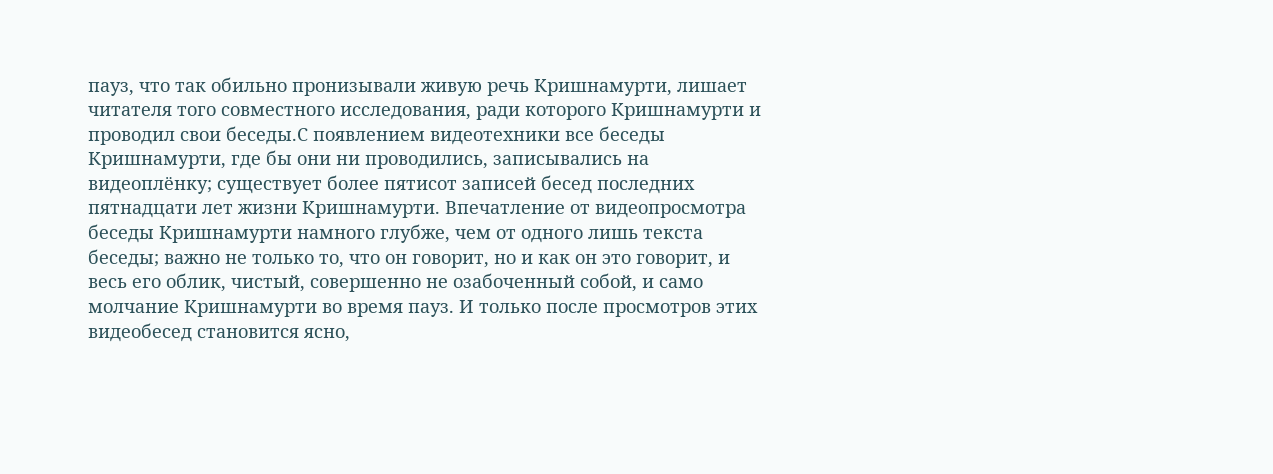пауз, что так обильно пронизывали живую речь Кришнамурти, лишает читателя того совместного исследования, ради которого Кришнамурти и проводил свои беседы.С появлением видеотехники все беседы Кришнамурти, где бы они ни проводились, записывались на видеоплёнку; существует более пятисот записей бесед последних пятнадцати лет жизни Кришнамурти. Впечатление от видеопросмотра беседы Кришнамурти намного глубже, чем от одного лишь текста беседы; важно не только то, что он говорит, но и как он это говорит, и весь его облик, чистый, совершенно не озабоченный собой, и само молчание Кришнамурти во время пауз. И только после просмотров этих видеобесед становится ясно,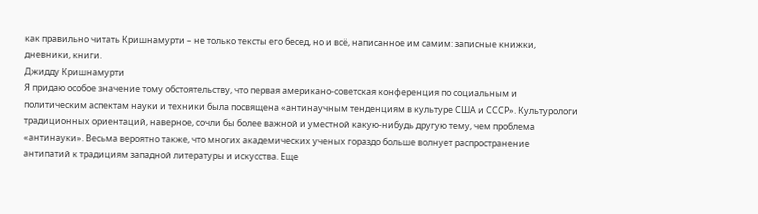как правильно читать Кришнамурти – не только тексты его бесед, но и всё, написанное им самим: записные книжки, дневники, книги.
Джидду Кришнамурти
Я придаю особое значение тому обстоятельству, что первая американо-советская конференция по социальным и политическим аспектам науки и техники была посвящена «антинаучным тенденциям в культуре США и СССР». Культурологи традиционных ориентаций, наверное, сочли бы более важной и уместной какую-нибудь другую тему, чем проблема «антинауки». Весьма вероятно также, что многих академических ученых гораздо больше волнует распространение антипатий к традициям западной литературы и искусства. Еще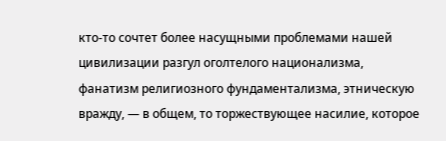кто-то сочтет более насущными проблемами нашей цивилизации разгул оголтелого национализма, фанатизм религиозного фундаментализма, этническую вражду, — в общем, то торжествующее насилие, которое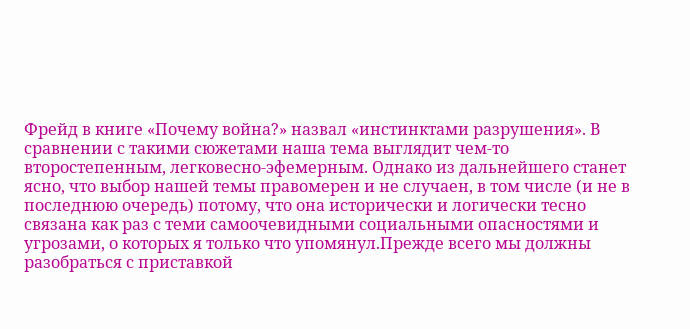Фрейд в книге «Почему война?» назвал «инстинктами разрушения». В сравнении с такими сюжетами наша тема выглядит чем-то второстепенным, легковесно-эфемерным. Однако из дальнейшего станет ясно, что выбор нашей темы правомерен и не случаен, в том числе (и не в последнюю очередь) потому, что она исторически и логически тесно связана как раз с теми самоочевидными социальными опасностями и угрозами, о которых я только что упомянул.Прежде всего мы должны разобраться с приставкой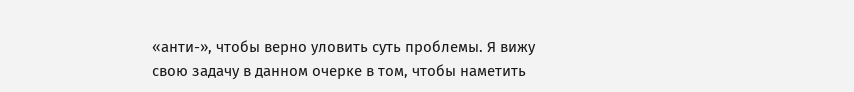«анти-», чтобы верно уловить суть проблемы. Я вижу свою задачу в данном очерке в том, чтобы наметить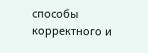способы корректного и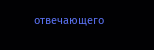отвечающего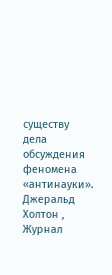существу дела обсуждения феномена «антинауки».
Джеральд Холтон , Журнал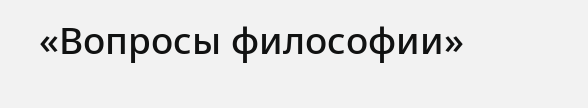«Вопросы философии»